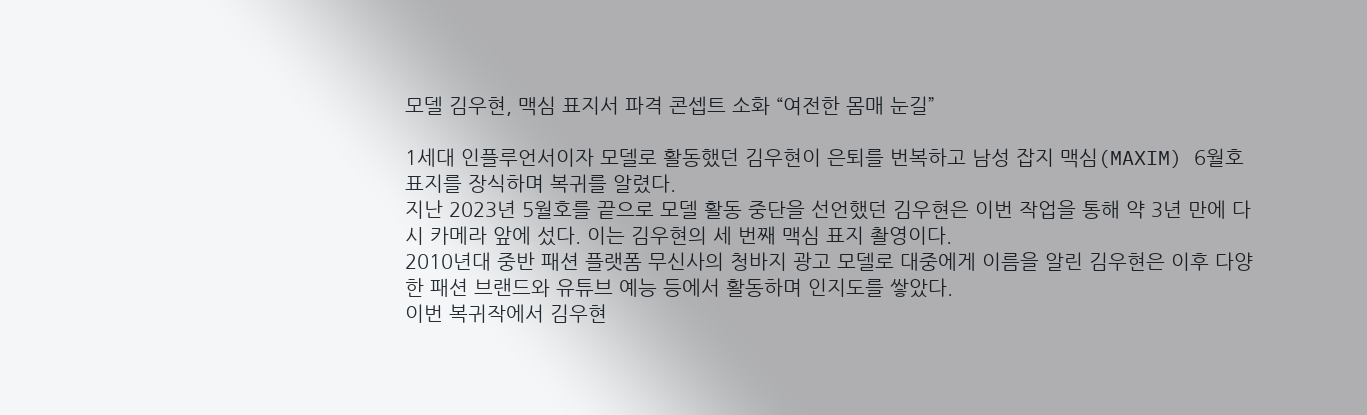모델 김우현, 맥심 표지서 파격 콘셉트 소화 “여전한 몸매 눈길”

1세대 인플루언서이자 모델로 활동했던 김우현이 은퇴를 번복하고 남성 잡지 맥심(MAXIM) 6월호 표지를 장식하며 복귀를 알렸다.
지난 2023년 5월호를 끝으로 모델 활동 중단을 선언했던 김우현은 이번 작업을 통해 약 3년 만에 다시 카메라 앞에 섰다. 이는 김우현의 세 번째 맥심 표지 촬영이다.
2010년대 중반 패션 플랫폼 무신사의 청바지 광고 모델로 대중에게 이름을 알린 김우현은 이후 다양한 패션 브랜드와 유튜브 예능 등에서 활동하며 인지도를 쌓았다.
이번 복귀작에서 김우현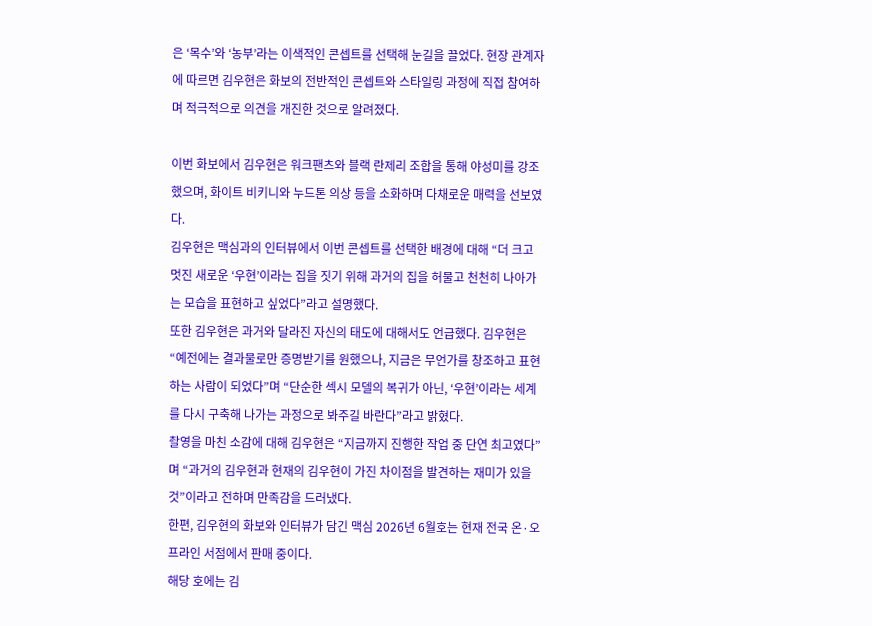은 ‘목수’와 ‘농부’라는 이색적인 콘셉트를 선택해 눈길을 끌었다. 현장 관계자에 따르면 김우현은 화보의 전반적인 콘셉트와 스타일링 과정에 직접 참여하며 적극적으로 의견을 개진한 것으로 알려졌다.

이번 화보에서 김우현은 워크팬츠와 블랙 란제리 조합을 통해 야성미를 강조했으며, 화이트 비키니와 누드톤 의상 등을 소화하며 다채로운 매력을 선보였다.
김우현은 맥심과의 인터뷰에서 이번 콘셉트를 선택한 배경에 대해 “더 크고 멋진 새로운 ‘우현’이라는 집을 짓기 위해 과거의 집을 허물고 천천히 나아가는 모습을 표현하고 싶었다”라고 설명했다.
또한 김우현은 과거와 달라진 자신의 태도에 대해서도 언급했다. 김우현은 “예전에는 결과물로만 증명받기를 원했으나, 지금은 무언가를 창조하고 표현하는 사람이 되었다”며 “단순한 섹시 모델의 복귀가 아닌, ‘우현’이라는 세계를 다시 구축해 나가는 과정으로 봐주길 바란다”라고 밝혔다.
촬영을 마친 소감에 대해 김우현은 “지금까지 진행한 작업 중 단연 최고였다”며 “과거의 김우현과 현재의 김우현이 가진 차이점을 발견하는 재미가 있을 것”이라고 전하며 만족감을 드러냈다.
한편, 김우현의 화보와 인터뷰가 담긴 맥심 2026년 6월호는 현재 전국 온·오프라인 서점에서 판매 중이다.
해당 호에는 김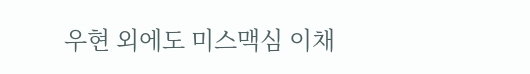우현 외에도 미스맥심 이채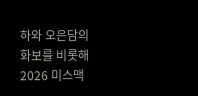하와 오은담의 화보를 비롯해 2026 미스맥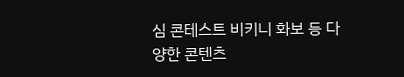심 콘테스트 비키니 화보 등 다양한 콘텐츠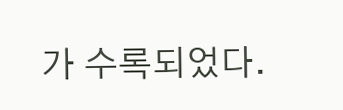가 수록되었다.